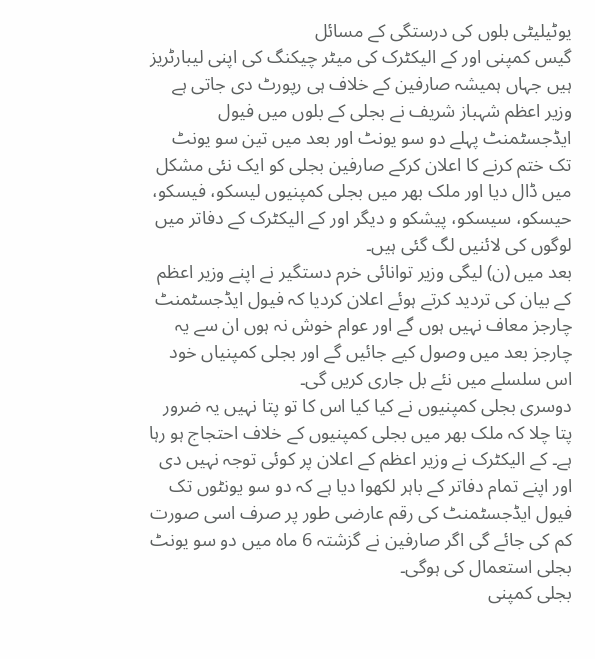یوٹیلیٹی بلوں کی درستگی کے مسائل
گیس کمپنی اور کے الیکٹرک کی میٹر چیکنگ کی اپنی لیبارٹریز ہیں جہاں ہمیشہ صارفین کے خلاف ہی رپورٹ دی جاتی ہے
وزیر اعظم شہباز شریف نے بجلی کے بلوں میں فیول ایڈجسٹمنٹ پہلے دو سو یونٹ اور بعد میں تین سو یونٹ تک ختم کرنے کا اعلان کرکے صارفین بجلی کو ایک نئی مشکل میں ڈال دیا اور ملک بھر میں بجلی کمپنیوں لیسکو، فیسکو، حیسکو، سیسکو، پیشکو و دیگر اور کے الیکٹرک کے دفاتر میں لوگوں کی لائنیں لگ گئی ہیں۔
بعد میں (ن) لیگی وزیر توانائی خرم دستگیر نے اپنے وزیر اعظم کے بیان کی تردید کرتے ہوئے اعلان کردیا کہ فیول ایڈجسٹمنٹ چارجز معاف نہیں ہوں گے اور عوام خوش نہ ہوں ان سے یہ چارجز بعد میں وصول کیے جائیں گے اور بجلی کمپنیاں خود اس سلسلے میں نئے بل جاری کریں گی۔
دوسری بجلی کمپنیوں نے کیا کیا اس کا تو پتا نہیں یہ ضرور پتا چلا کہ ملک بھر میں بجلی کمپنیوں کے خلاف احتجاج ہو رہا ہے۔ کے الیکٹرک نے وزیر اعظم کے اعلان پر کوئی توجہ نہیں دی اور اپنے تمام دفاتر کے باہر لکھوا دیا ہے کہ دو سو یونٹوں تک فیول ایڈجسٹمنٹ کی رقم عارضی طور پر صرف اسی صورت کم کی جائے گی اگر صارفین نے گزشتہ 6 ماہ میں دو سو یونٹ بجلی استعمال کی ہوگی۔
بجلی کمپنی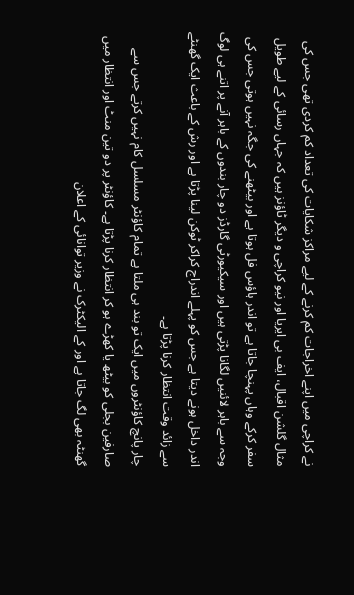نے کراچی میں اپنے اخراجات کم کرنے کے لیے مراکز شکایات کی تعداد کم کردی تھی جس کی مثال گلشن اقبال، ایف بی ایریا اور نیو کراچی و دیگر ٹاؤنز ہیں کہ جہاں رسائی کے لیے طویل سفر کرکے وہاں پہنچا جاتا ہے تو اندر ہاؤس فل ہوتا ہے اور بیٹھنے کی جگہ نہیں ہوتی جس کی وجہ سے باہر لائنیں لگانا پڑتی ہیں اور سیکیورٹی گارڈز دو چار بندوں کے باہر آنے پر اتنے ہی لوگ اندر داخل ہونے دیتا ہے جس کو پہلے اندراج کراکر ٹوکن لینا پڑتا ہے اور رش کے باعث ایک گھنٹے سے زائد وقت انتظار کرنا پڑتا ہے۔
چار پانچ کاؤنٹروں میں ایک تو بند ہی ملتا ہے تمام کاؤنٹر مسلسل کام نہیں کرتے جس سے صارفین بجلی کو بیٹھ یا کھڑے ہو کر انتظار کرنا پڑتا ہے۔ کاؤنٹر پر دو تین منٹ اور انتظار میں گھنٹہ بھی لگ جاتا ہے اور کے الیکٹرک نے وزیر توانائی کے اعلان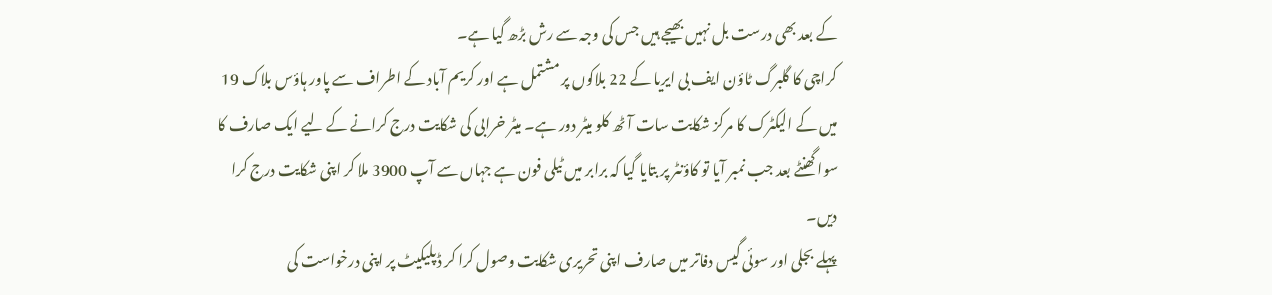کے بعد بھی درست بل نہیں بھیجے ہیں جس کی وجہ سے رش بڑھ گیا ہے۔
کراچی کا گلبرگ ٹاؤن ایف بی ایریا کے 22 بلاکوں پر مشتمل ہے اور کریم آباد کے اطراف سے پاور ہاؤس بلاک 19 میں کے الیکٹرک کا مرکز شکایت سات آٹھ کلو میٹر دور ہے۔ میٹر خرابی کی شکایت درج کرانے کے لیے ایک صارف کا سوا گھنٹے بعد جب نمبر آیا تو کاؤنٹر پر بتایا گیا کہ برابر میں ٹیلی فون ہے جہاں سے آپ 3900 ملا کر اپنی شکایت درج کرا دیں۔
پہلے بجلی اور سوئی گیس دفاتر میں صارف اپنی تحریری شکایت وصول کرا کر ڈپلیکیٹ پر اپنی درخواست کی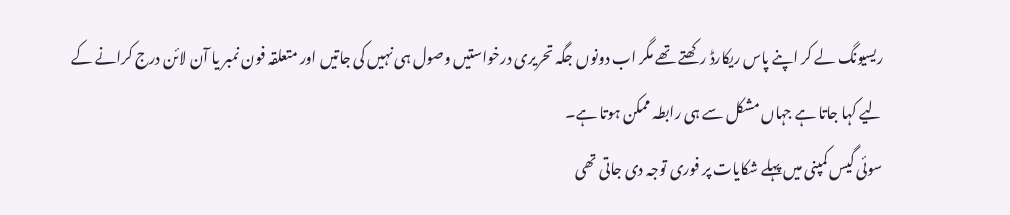ریسیونگ لے کر اپنے پاس ریکارڈ رکھتے تھے مگر اب دونوں جگہ تحریری درخواستیں وصول ہی نہیں کی جاتیں اور متعلقہ فون نمبر یا آن لائن درج کرانے کے لیے کہا جاتا ہے جہاں مشکل سے ہی رابطہ ممکن ہوتا ہے۔
سوئی گیس کمپنی میں پہلے شکایات پر فوری توجہ دی جاتی تھی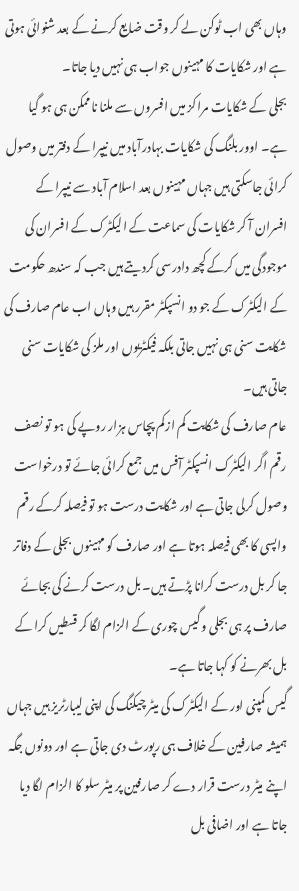وہاں بھی اب ٹوکن لے کر وقت ضایع کرنے کے بعد شنوائی ہوتی ہے اور شکایات کا مہینوں جواب ہی نہیں دیا جاتا۔
بجلی کے شکایات مراکز میں افسروں سے ملنا ناممکن ہی ہو گیا ہے۔ اوور بلنگ کی شکایات بہادرآباد میں نیپرا کے دفتر میں وصول کرائی جاسکتی ہیں جہاں مہینوں بعد اسلام آباد سے نیپرا کے افسران آ کر شکایات کی سماعت کے الیکٹرک کے افسران کی موجودگی میں کرکے کچھ دادرسی کردیتے ہیں جب کہ سندھ حکومت کے الیکٹرک کے جو دو انسپکٹر مقرر ہیں وہاں اب عام صارف کی شکایت سنی ہی نہیں جاتی بلکہ فیکٹریوں اور ملز کی شکایات سنی جاتی ہیں۔
عام صارف کی شکایت کم ازکم پچاس ہزار روپے کی ہو تو نصف رقم اگر الیکٹرک انسپکٹر آفس میں جمع کرائی جائے تو درخواست وصول کرلی جاتی ہے اور شکایت درست ہو تو فیصلہ کرکے رقم واپسی کا بھی فیصلہ ہوتا ہے اور صارف کو مہینوں بجلی کے دفاتر جا کر بل درست کرانا پڑتے ہیں۔ بل درست کرنے کی بجائے صارف پر ہی بجلی و گیس چوری کے الزام لگا کر قسطیں کرا کے بل بھرنے کو کہا جاتا ہے۔
گیس کمپنی اور کے الیکٹرک کی میٹر چیکنگ کی اپنی لیبارٹریز ہیں جہاں ہمیشہ صارفین کے خلاف ہی رپورٹ دی جاتی ہے اور دونوں جگہ اپنے میٹر درست قرار دے کر صارفین پر میٹر سلو کا الزام لگا دیا جاتا ہے اور اضافی بل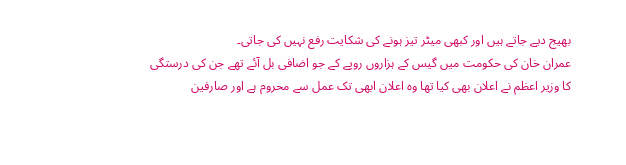بھیج دیے جاتے ہیں اور کبھی میٹر تیز ہونے کی شکایت رفع نہیں کی جاتی۔
عمران خان کی حکومت میں گیس کے ہزاروں روپے کے جو اضافی بل آئے تھے جن کی درستگی کا وزیر اعظم نے اعلان بھی کیا تھا وہ اعلان ابھی تک عمل سے محروم ہے اور صارفین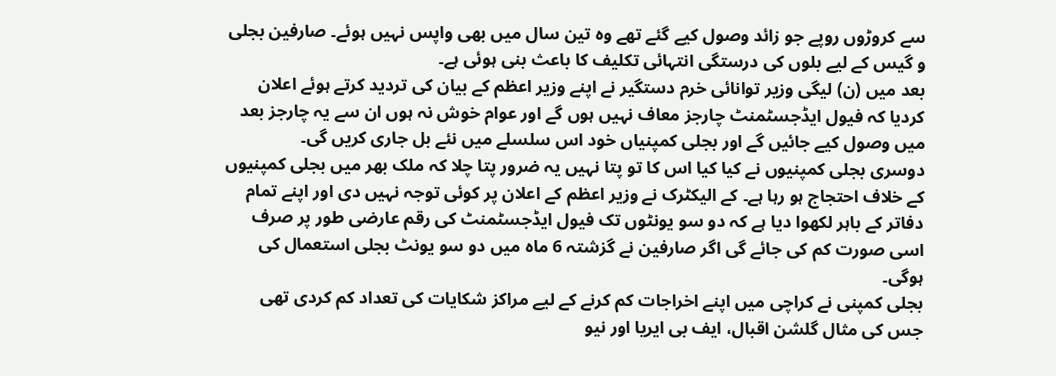سے کروڑوں روپے جو زائد وصول کیے گئے تھے وہ تین سال میں بھی واپس نہیں ہوئے۔ صارفین بجلی و گیس کے لیے بلوں کی درستگی انتہائی تکلیف کا باعث بنی ہوئی ہے۔
بعد میں (ن) لیگی وزیر توانائی خرم دستگیر نے اپنے وزیر اعظم کے بیان کی تردید کرتے ہوئے اعلان کردیا کہ فیول ایڈجسٹمنٹ چارجز معاف نہیں ہوں گے اور عوام خوش نہ ہوں ان سے یہ چارجز بعد میں وصول کیے جائیں گے اور بجلی کمپنیاں خود اس سلسلے میں نئے بل جاری کریں گی۔
دوسری بجلی کمپنیوں نے کیا کیا اس کا تو پتا نہیں یہ ضرور پتا چلا کہ ملک بھر میں بجلی کمپنیوں کے خلاف احتجاج ہو رہا ہے۔ کے الیکٹرک نے وزیر اعظم کے اعلان پر کوئی توجہ نہیں دی اور اپنے تمام دفاتر کے باہر لکھوا دیا ہے کہ دو سو یونٹوں تک فیول ایڈجسٹمنٹ کی رقم عارضی طور پر صرف اسی صورت کم کی جائے گی اگر صارفین نے گزشتہ 6 ماہ میں دو سو یونٹ بجلی استعمال کی ہوگی۔
بجلی کمپنی نے کراچی میں اپنے اخراجات کم کرنے کے لیے مراکز شکایات کی تعداد کم کردی تھی جس کی مثال گلشن اقبال، ایف بی ایریا اور نیو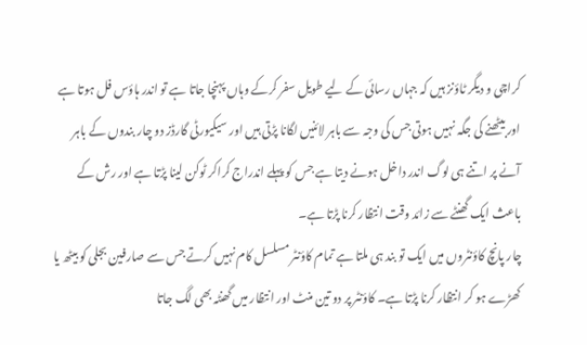کراچی و دیگر ٹاؤنز ہیں کہ جہاں رسائی کے لیے طویل سفر کرکے وہاں پہنچا جاتا ہے تو اندر ہاؤس فل ہوتا ہے اور بیٹھنے کی جگہ نہیں ہوتی جس کی وجہ سے باہر لائنیں لگانا پڑتی ہیں اور سیکیورٹی گارڈز دو چار بندوں کے باہر آنے پر اتنے ہی لوگ اندر داخل ہونے دیتا ہے جس کو پہلے اندراج کراکر ٹوکن لینا پڑتا ہے اور رش کے باعث ایک گھنٹے سے زائد وقت انتظار کرنا پڑتا ہے۔
چار پانچ کاؤنٹروں میں ایک تو بند ہی ملتا ہے تمام کاؤنٹر مسلسل کام نہیں کرتے جس سے صارفین بجلی کو بیٹھ یا کھڑے ہو کر انتظار کرنا پڑتا ہے۔ کاؤنٹر پر دو تین منٹ اور انتظار میں گھنٹہ بھی لگ جاتا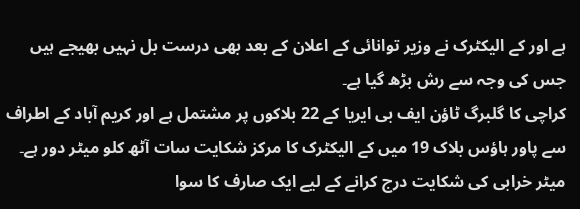ہے اور کے الیکٹرک نے وزیر توانائی کے اعلان کے بعد بھی درست بل نہیں بھیجے ہیں جس کی وجہ سے رش بڑھ گیا ہے۔
کراچی کا گلبرگ ٹاؤن ایف بی ایریا کے 22 بلاکوں پر مشتمل ہے اور کریم آباد کے اطراف سے پاور ہاؤس بلاک 19 میں کے الیکٹرک کا مرکز شکایت سات آٹھ کلو میٹر دور ہے۔ میٹر خرابی کی شکایت درج کرانے کے لیے ایک صارف کا سوا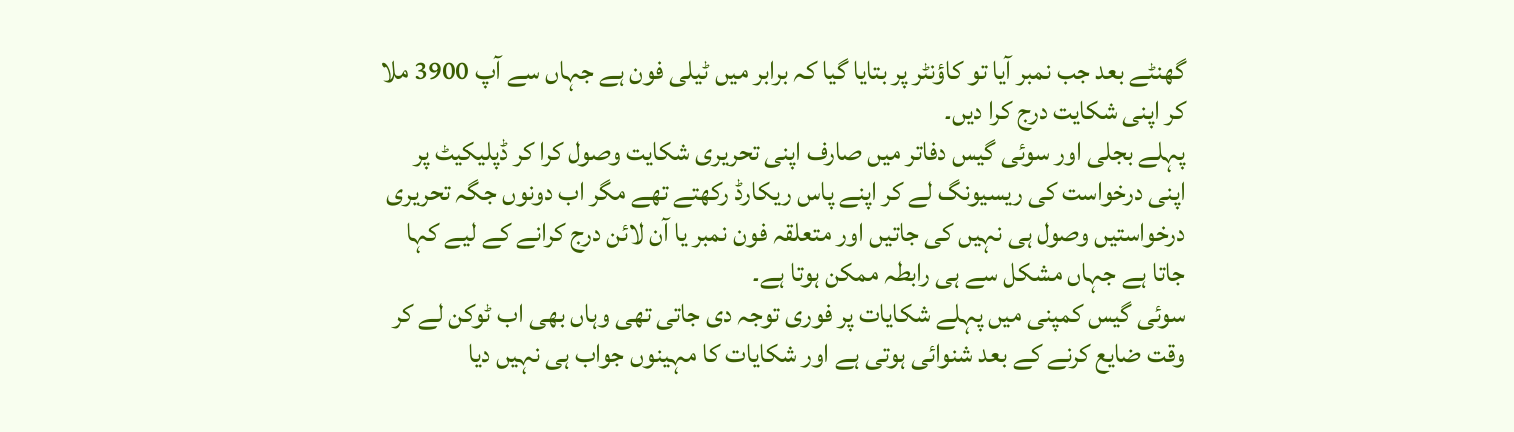گھنٹے بعد جب نمبر آیا تو کاؤنٹر پر بتایا گیا کہ برابر میں ٹیلی فون ہے جہاں سے آپ 3900 ملا کر اپنی شکایت درج کرا دیں۔
پہلے بجلی اور سوئی گیس دفاتر میں صارف اپنی تحریری شکایت وصول کرا کر ڈپلیکیٹ پر اپنی درخواست کی ریسیونگ لے کر اپنے پاس ریکارڈ رکھتے تھے مگر اب دونوں جگہ تحریری درخواستیں وصول ہی نہیں کی جاتیں اور متعلقہ فون نمبر یا آن لائن درج کرانے کے لیے کہا جاتا ہے جہاں مشکل سے ہی رابطہ ممکن ہوتا ہے۔
سوئی گیس کمپنی میں پہلے شکایات پر فوری توجہ دی جاتی تھی وہاں بھی اب ٹوکن لے کر وقت ضایع کرنے کے بعد شنوائی ہوتی ہے اور شکایات کا مہینوں جواب ہی نہیں دیا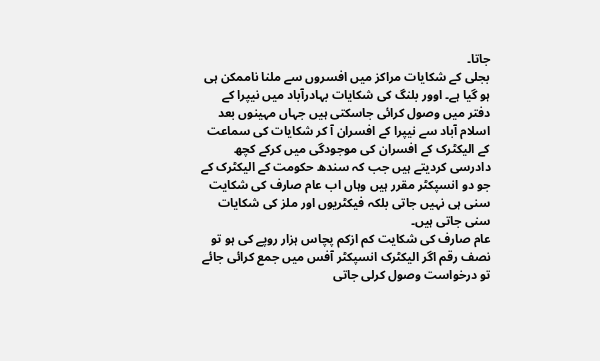جاتا۔
بجلی کے شکایات مراکز میں افسروں سے ملنا ناممکن ہی ہو گیا ہے۔ اوور بلنگ کی شکایات بہادرآباد میں نیپرا کے دفتر میں وصول کرائی جاسکتی ہیں جہاں مہینوں بعد اسلام آباد سے نیپرا کے افسران آ کر شکایات کی سماعت کے الیکٹرک کے افسران کی موجودگی میں کرکے کچھ دادرسی کردیتے ہیں جب کہ سندھ حکومت کے الیکٹرک کے جو دو انسپکٹر مقرر ہیں وہاں اب عام صارف کی شکایت سنی ہی نہیں جاتی بلکہ فیکٹریوں اور ملز کی شکایات سنی جاتی ہیں۔
عام صارف کی شکایت کم ازکم پچاس ہزار روپے کی ہو تو نصف رقم اگر الیکٹرک انسپکٹر آفس میں جمع کرائی جائے تو درخواست وصول کرلی جاتی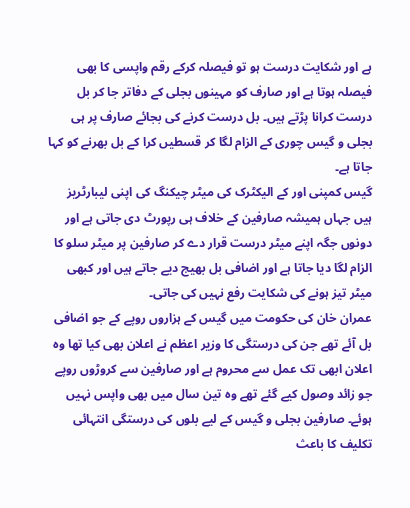ہے اور شکایت درست ہو تو فیصلہ کرکے رقم واپسی کا بھی فیصلہ ہوتا ہے اور صارف کو مہینوں بجلی کے دفاتر جا کر بل درست کرانا پڑتے ہیں۔ بل درست کرنے کی بجائے صارف پر ہی بجلی و گیس چوری کے الزام لگا کر قسطیں کرا کے بل بھرنے کو کہا جاتا ہے۔
گیس کمپنی اور کے الیکٹرک کی میٹر چیکنگ کی اپنی لیبارٹریز ہیں جہاں ہمیشہ صارفین کے خلاف ہی رپورٹ دی جاتی ہے اور دونوں جگہ اپنے میٹر درست قرار دے کر صارفین پر میٹر سلو کا الزام لگا دیا جاتا ہے اور اضافی بل بھیج دیے جاتے ہیں اور کبھی میٹر تیز ہونے کی شکایت رفع نہیں کی جاتی۔
عمران خان کی حکومت میں گیس کے ہزاروں روپے کے جو اضافی بل آئے تھے جن کی درستگی کا وزیر اعظم نے اعلان بھی کیا تھا وہ اعلان ابھی تک عمل سے محروم ہے اور صارفین سے کروڑوں روپے جو زائد وصول کیے گئے تھے وہ تین سال میں بھی واپس نہیں ہوئے۔ صارفین بجلی و گیس کے لیے بلوں کی درستگی انتہائی تکلیف کا باعث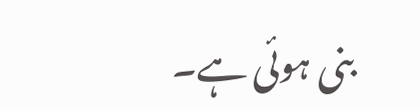بنی ہوئی ہے۔